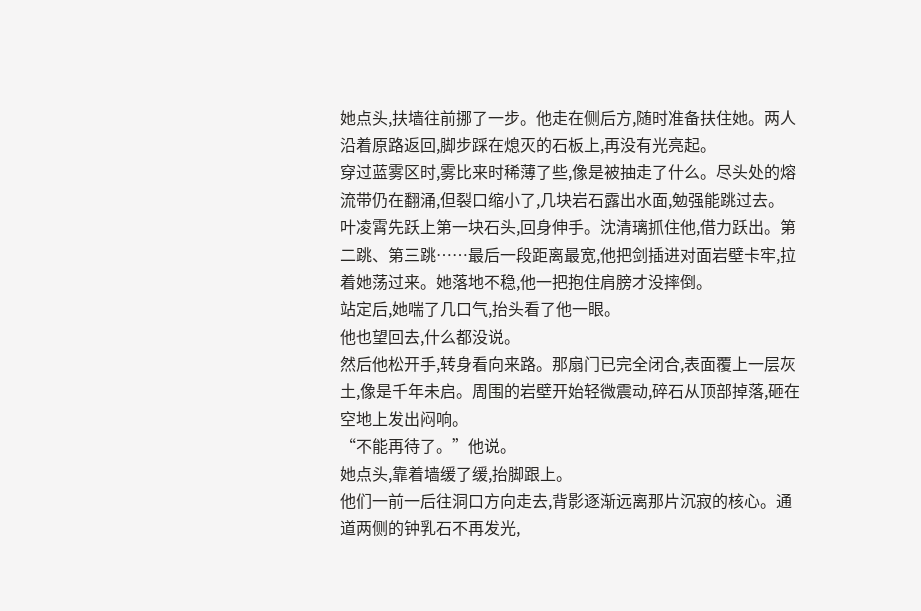她点头,扶墙往前挪了一步。他走在侧后方,随时准备扶住她。两人沿着原路返回,脚步踩在熄灭的石板上,再没有光亮起。
穿过蓝雾区时,雾比来时稀薄了些,像是被抽走了什么。尽头处的熔流带仍在翻涌,但裂口缩小了,几块岩石露出水面,勉强能跳过去。
叶凌霄先跃上第一块石头,回身伸手。沈清璃抓住他,借力跃出。第二跳、第三跳……最后一段距离最宽,他把剑插进对面岩壁卡牢,拉着她荡过来。她落地不稳,他一把抱住肩膀才没摔倒。
站定后,她喘了几口气,抬头看了他一眼。
他也望回去,什么都没说。
然后他松开手,转身看向来路。那扇门已完全闭合,表面覆上一层灰土,像是千年未启。周围的岩壁开始轻微震动,碎石从顶部掉落,砸在空地上发出闷响。
“不能再待了。”他说。
她点头,靠着墙缓了缓,抬脚跟上。
他们一前一后往洞口方向走去,背影逐渐远离那片沉寂的核心。通道两侧的钟乳石不再发光,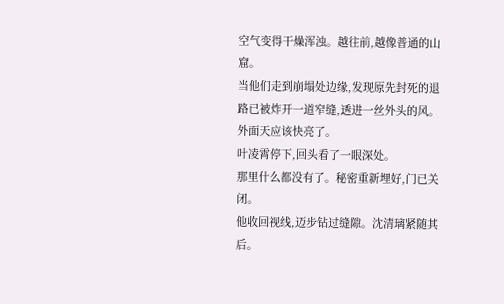空气变得干燥浑浊。越往前,越像普通的山窟。
当他们走到崩塌处边缘,发现原先封死的退路已被炸开一道窄缝,透进一丝外头的风。外面天应该快亮了。
叶凌霄停下,回头看了一眼深处。
那里什么都没有了。秘密重新埋好,门已关闭。
他收回视线,迈步钻过缝隙。沈清璃紧随其后。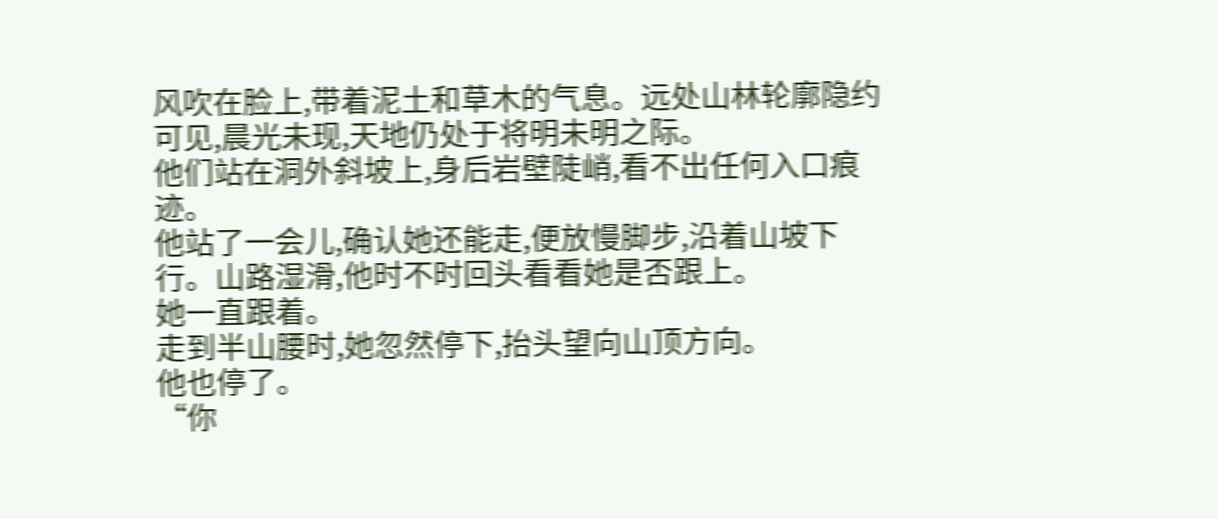风吹在脸上,带着泥土和草木的气息。远处山林轮廓隐约可见,晨光未现,天地仍处于将明未明之际。
他们站在洞外斜坡上,身后岩壁陡峭,看不出任何入口痕迹。
他站了一会儿,确认她还能走,便放慢脚步,沿着山坡下行。山路湿滑,他时不时回头看看她是否跟上。
她一直跟着。
走到半山腰时,她忽然停下,抬头望向山顶方向。
他也停了。
“你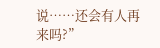说……还会有人再来吗?”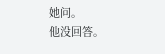她问。
他没回答。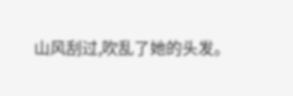山风刮过,吹乱了她的头发。